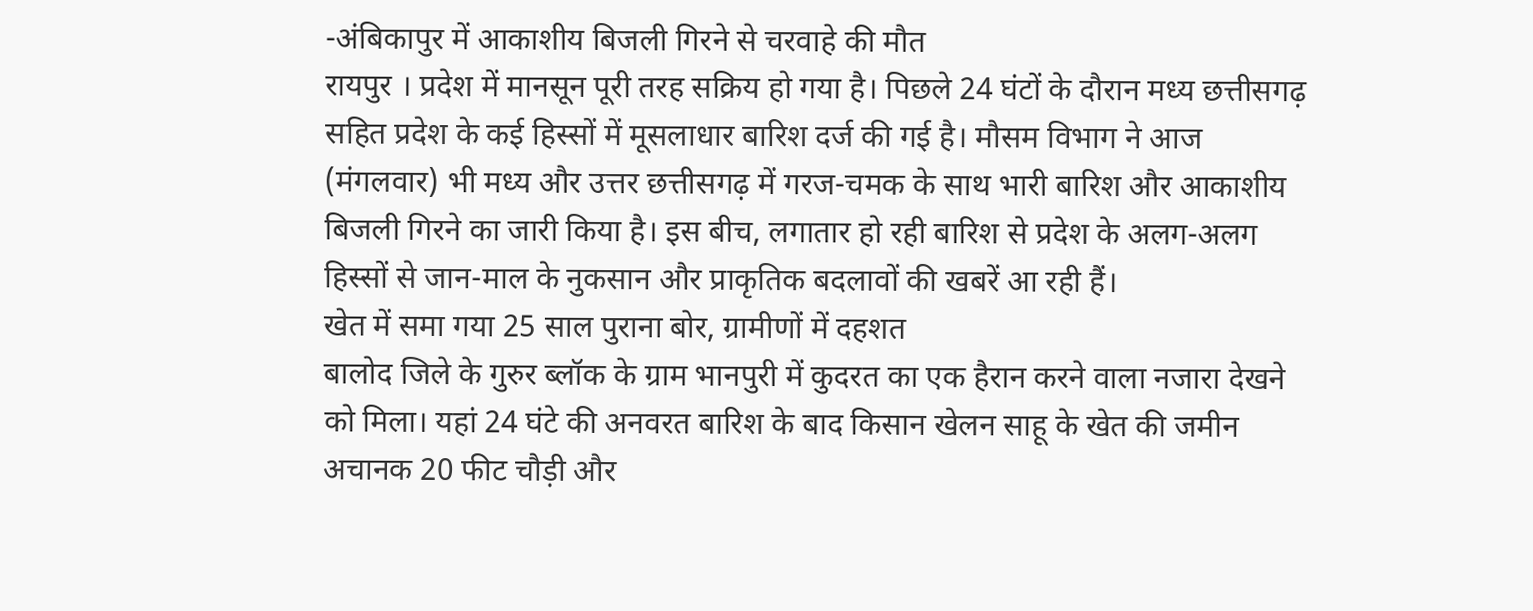-अंबिकापुर में आकाशीय बिजली गिरने से चरवाहे की मौत
रायपुर । प्रदेश में मानसून पूरी तरह सक्रिय हो गया है। पिछले 24 घंटों के दौरान मध्य छत्तीसगढ़ सहित प्रदेश के कई हिस्सों में मूसलाधार बारिश दर्ज की गई है। मौसम विभाग ने आज (मंगलवार) भी मध्य और उत्तर छत्तीसगढ़ में गरज-चमक के साथ भारी बारिश और आकाशीय बिजली गिरने का जारी किया है। इस बीच, लगातार हो रही बारिश से प्रदेश के अलग-अलग हिस्सों से जान-माल के नुकसान और प्राकृतिक बदलावों की खबरें आ रही हैं।
खेत में समा गया 25 साल पुराना बोर, ग्रामीणों में दहशत
बालोद जिले के गुरुर ब्लॉक के ग्राम भानपुरी में कुदरत का एक हैरान करने वाला नजारा देखने को मिला। यहां 24 घंटे की अनवरत बारिश के बाद किसान खेलन साहू के खेत की जमीन अचानक 20 फीट चौड़ी और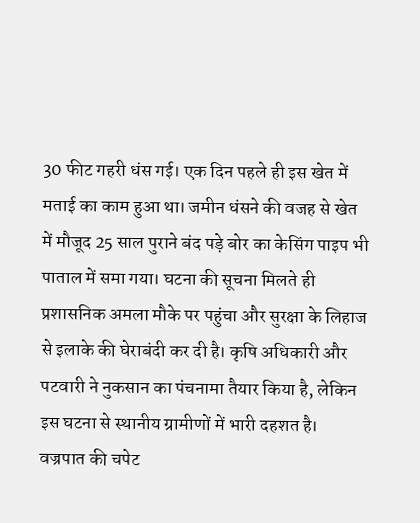30 फीट गहरी धंस गई। एक दिन पहले ही इस खेत में मताई का काम हुआ था। जमीन धंसने की वजह से खेत में मौजूद 25 साल पुराने बंद पड़े बोर का केसिंग पाइप भी पाताल में समा गया। घटना की सूचना मिलते ही प्रशासनिक अमला मौके पर पहुंचा और सुरक्षा के लिहाज से इलाके की घेराबंदी कर दी है। कृषि अधिकारी और पटवारी ने नुकसान का पंचनामा तैयार किया है, लेकिन इस घटना से स्थानीय ग्रामीणों में भारी दहशत है।
वज्रपात की चपेट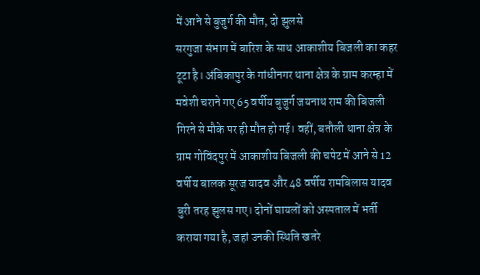में आने से बुजुर्ग की मौत, दो झुलसे
सरगुजा संभाग में बारिश के साथ आकाशीय बिजली का कहर टूटा है। अंबिकापुर के गांधीनगर थाना क्षेत्र के ग्राम करम्हा में मवेशी चराने गए 65 वर्षीय बुजुर्ग जयनाथ राम की बिजली गिरने से मौके पर ही मौत हो गई। वहीं, बतौली थाना क्षेत्र के ग्राम गोविंदपुर में आकाशीय बिजली की चपेट में आने से 12 वर्षीय बालक सूरज यादव और 48 वर्षीय रामबिलास यादव बुरी तरह झुलस गए। दोनों घायलों को अस्पताल में भर्ती कराया गया है, जहां उनकी स्थिति खतरे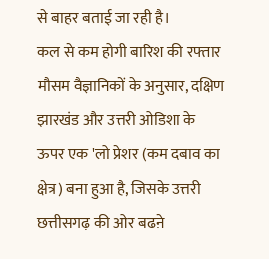से बाहर बताई जा रही है।
कल से कम होगी बारिश की रफ्तार
मौसम वैज्ञानिकों के अनुसार, दक्षिण झारखंड और उत्तरी ओडिशा के ऊपर एक 'लो प्रेशर (कम दबाव का क्षेत्र) बना हुआ है, जिसके उत्तरी छत्तीसगढ़ की ओर बढऩे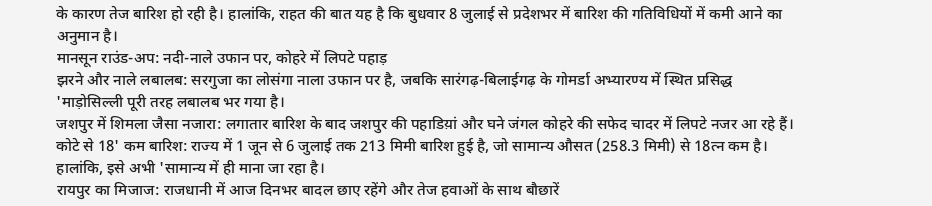के कारण तेज बारिश हो रही है। हालांकि, राहत की बात यह है कि बुधवार 8 जुलाई से प्रदेशभर में बारिश की गतिविधियों में कमी आने का अनुमान है।
मानसून राउंड-अप: नदी-नाले उफान पर, कोहरे में लिपटे पहाड़
झरने और नाले लबालब: सरगुजा का लोसंगा नाला उफान पर है, जबकि सारंगढ़-बिलाईगढ़ के गोमर्डा अभ्यारण्य में स्थित प्रसिद्ध 'माड़ोसिल्ली पूरी तरह लबालब भर गया है।
जशपुर में शिमला जैसा नजारा: लगातार बारिश के बाद जशपुर की पहाडिय़ां और घने जंगल कोहरे की सफेद चादर में लिपटे नजर आ रहे हैं।
कोटे से 18' कम बारिश: राज्य में 1 जून से 6 जुलाई तक 213 मिमी बारिश हुई है, जो सामान्य औसत (258.3 मिमी) से 18त्न कम है। हालांकि, इसे अभी 'सामान्य में ही माना जा रहा है।
रायपुर का मिजाज: राजधानी में आज दिनभर बादल छाए रहेंगे और तेज हवाओं के साथ बौछारें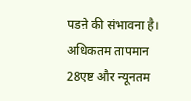पडऩे की संभावना है। अधिकतम तापमान 28एष्ट और न्यूनतम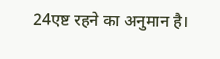24एष्ट रहने का अनुमान है।